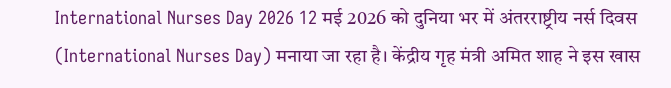International Nurses Day 2026 12 मई 2026 को दुनिया भर में अंतरराष्ट्रीय नर्स दिवस (International Nurses Day) मनाया जा रहा है। केंद्रीय गृह मंत्री अमित शाह ने इस खास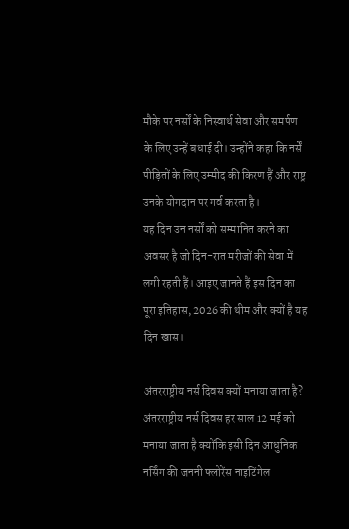मौके पर नर्सों के निस्वार्थ सेवा और समर्पण के लिए उन्हें बधाई दी। उन्होंने कहा कि नर्सें पीड़ितों के लिए उम्मीद की किरण हैं और राष्ट्र उनके योगदान पर गर्व करता है।
यह दिन उन नर्सों को सम्मानित करने का अवसर है जो दिन-रात मरीजों की सेवा में लगी रहती हैं। आइए जानते हैं इस दिन का पूरा इतिहास, 2026 की थीम और क्यों है यह दिन खास।

अंतरराष्ट्रीय नर्स दिवस क्यों मनाया जाता है?
अंतरराष्ट्रीय नर्स दिवस हर साल 12 मई को मनाया जाता है क्योंकि इसी दिन आधुनिक नर्सिंग की जननी फ्लोरेंस नाइटिंगेल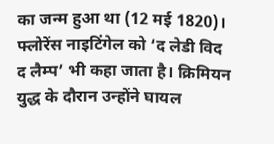का जन्म हुआ था (12 मई 1820)।
फ्लोरेंस नाइटिंगेल को ‘द लेडी विद द लैम्प’ भी कहा जाता है। क्रिमियन युद्ध के दौरान उन्होंने घायल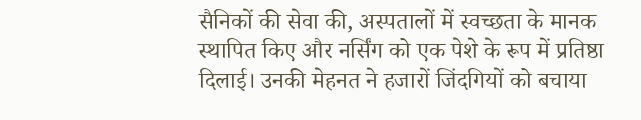सैनिकों की सेवा की, अस्पतालों में स्वच्छता के मानक स्थापित किए और नर्सिंग को एक पेशे के रूप में प्रतिष्ठा दिलाई। उनकी मेहनत ने हजारों जिंदगियों को बचाया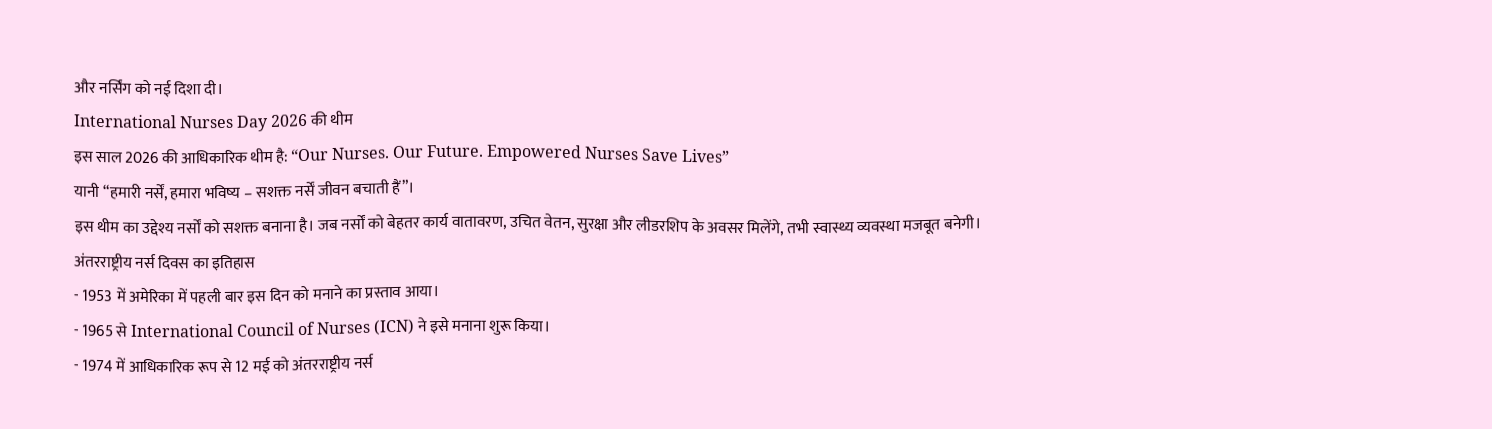और नर्सिंग को नई दिशा दी।
International Nurses Day 2026 की थीम
इस साल 2026 की आधिकारिक थीम है: “Our Nurses. Our Future. Empowered Nurses Save Lives”
यानी “हमारी नर्सें, हमारा भविष्य – सशक्त नर्सें जीवन बचाती हैं”।
इस थीम का उद्देश्य नर्सों को सशक्त बनाना है। जब नर्सों को बेहतर कार्य वातावरण, उचित वेतन, सुरक्षा और लीडरशिप के अवसर मिलेंगे, तभी स्वास्थ्य व्यवस्था मजबूत बनेगी।
अंतरराष्ट्रीय नर्स दिवस का इतिहास
- 1953 में अमेरिका में पहली बार इस दिन को मनाने का प्रस्ताव आया।
- 1965 से International Council of Nurses (ICN) ने इसे मनाना शुरू किया।
- 1974 में आधिकारिक रूप से 12 मई को अंतरराष्ट्रीय नर्स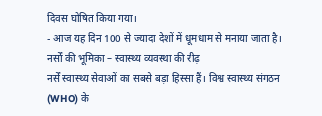दिवस घोषित किया गया।
- आज यह दिन 100 से ज्यादा देशों में धूमधाम से मनाया जाता है।
नर्सों की भूमिका – स्वास्थ्य व्यवस्था की रीढ़
नर्सें स्वास्थ्य सेवाओं का सबसे बड़ा हिस्सा हैं। विश्व स्वास्थ्य संगठन (WHO) के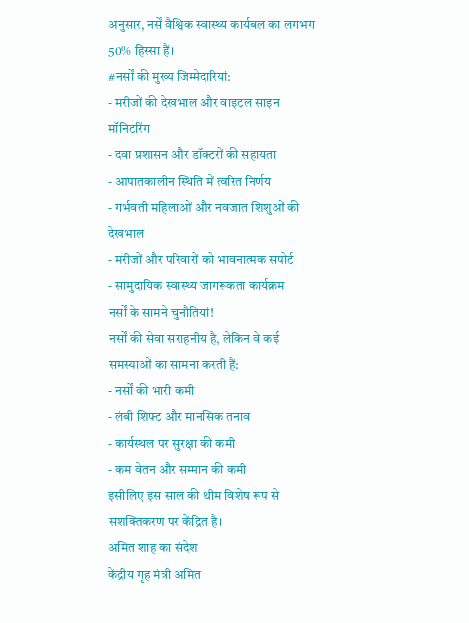अनुसार, नर्सें वैश्विक स्वास्थ्य कार्यबल का लगभग 50% हिस्सा हैं।
#नर्सों की मुख्य जिम्मेदारियां:
- मरीजों की देखभाल और वाइटल साइन मॉनिटरिंग
- दवा प्रशासन और डॉक्टरों की सहायता
- आपातकालीन स्थिति में त्वरित निर्णय
- गर्भवती महिलाओं और नवजात शिशुओं की देखभाल
- मरीजों और परिवारों को भावनात्मक सपोर्ट
- सामुदायिक स्वास्थ्य जागरूकता कार्यक्रम
नर्सों के सामने चुनौतियां!
नर्सों की सेवा सराहनीय है, लेकिन वे कई समस्याओं का सामना करती हैं:
- नर्सों की भारी कमी
- लंबी शिफ्ट और मानसिक तनाव
- कार्यस्थल पर सुरक्षा की कमी
- कम वेतन और सम्मान की कमी
इसीलिए इस साल की थीम विशेष रूप से सशक्तिकरण पर केंद्रित है।
अमित शाह का संदेश
केंद्रीय गृह मंत्री अमित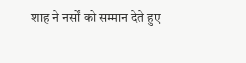शाह ने नर्सों को सम्मान देते हुए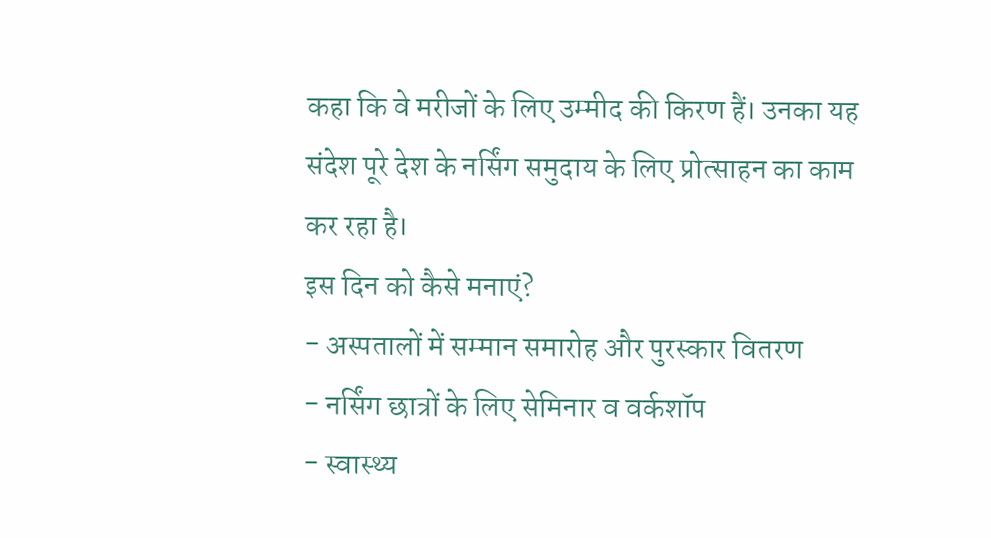कहा कि वे मरीजों के लिए उम्मीद की किरण हैं। उनका यह संदेश पूरे देश के नर्सिंग समुदाय के लिए प्रोत्साहन का काम कर रहा है।
इस दिन को कैसे मनाएं?
- अस्पतालों में सम्मान समारोह और पुरस्कार वितरण
- नर्सिंग छात्रों के लिए सेमिनार व वर्कशॉप
- स्वास्थ्य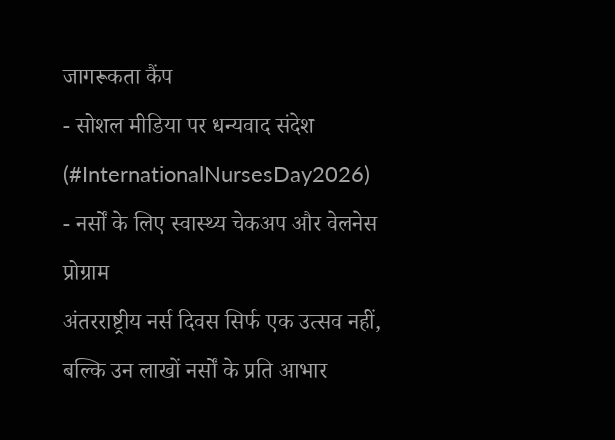जागरूकता कैंप
- सोशल मीडिया पर धन्यवाद संदेश (#InternationalNursesDay2026)
- नर्सों के लिए स्वास्थ्य चेकअप और वेलनेस प्रोग्राम
अंतरराष्ट्रीय नर्स दिवस सिर्फ एक उत्सव नहीं, बल्कि उन लाखों नर्सों के प्रति आभार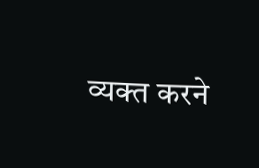व्यक्त करने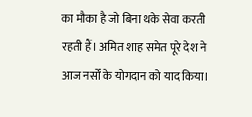का मौका है जो बिना थके सेवा करती रहती हैं। अमित शाह समेत पूरे देश ने आज नर्सों के योगदान को याद किया।